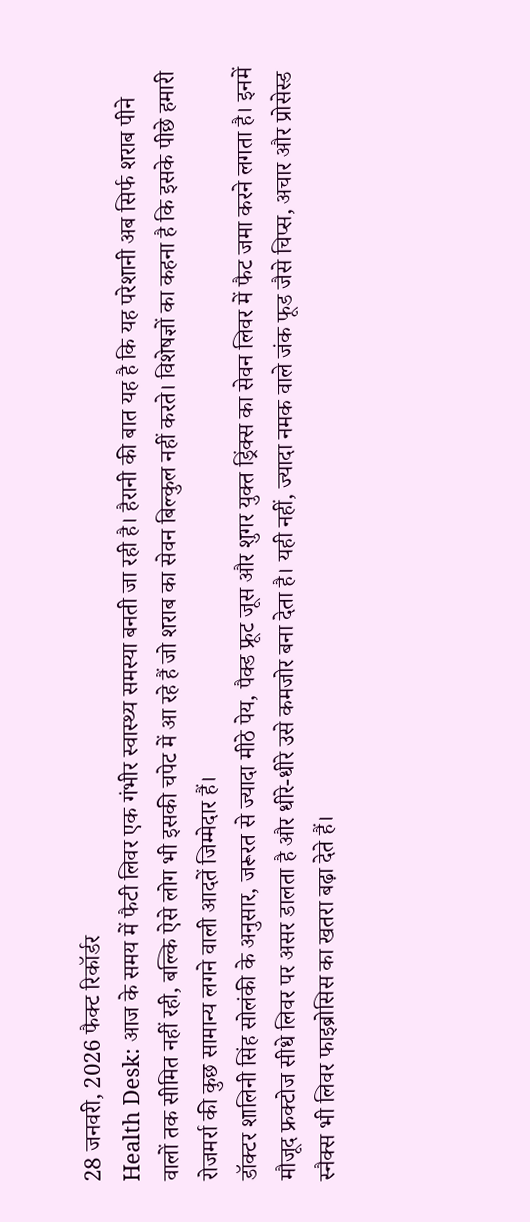28 जनवरी, 2026 फैक्ट रिकॉर्डर
Health Desk: आज के समय में फैटी लिवर एक गंभीर स्वास्थ्य समस्या बनती जा रही है। हैरानी की बात यह है कि यह परेशानी अब सिर्फ शराब पीने वालों तक सीमित नहीं रही, बल्कि ऐसे लोग भी इसकी चपेट में आ रहे हैं जो शराब का सेवन बिल्कुल नहीं करते। विशेषज्ञों का कहना है कि इसके पीछे हमारी रोजमर्रा की कुछ सामान्य लगने वाली आदतें जिम्मेदार हैं।
डॉक्टर शालिनी सिंह सोलंकी के अनुसार, जरूरत से ज्यादा मीठे पेय, पैक्ड फ्रूट जूस और शुगर युक्त ड्रिंक्स का सेवन लिवर में फैट जमा करने लगता है। इनमें मौजूद फ्रक्टोज सीधे लिवर पर असर डालता है और धीरे-धीरे उसे कमजोर बना देता है। यही नहीं, ज्यादा नमक वाले जंक फूड जैसे चिप्स, अचार और प्रोसेस्ड स्नैक्स भी लिवर फाइब्रोसिस का खतरा बढ़ा देते हैं।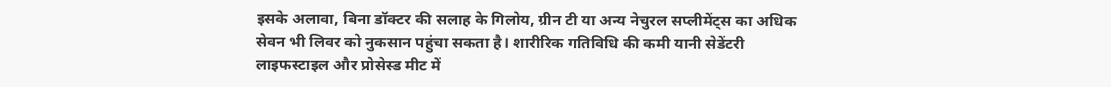इसके अलावा, बिना डॉक्टर की सलाह के गिलोय, ग्रीन टी या अन्य नेचुरल सप्लीमेंट्स का अधिक सेवन भी लिवर को नुकसान पहुंचा सकता है। शारीरिक गतिविधि की कमी यानी सेडेंटरी लाइफस्टाइल और प्रोसेस्ड मीट में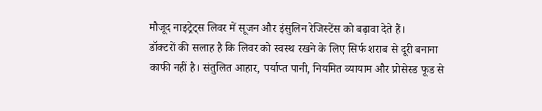मौजूद नाइट्रेट्स लिवर में सूजन और इंसुलिन रेजिस्टेंस को बढ़ावा देते हैं।
डॉक्टरों की सलाह है कि लिवर को स्वस्थ रखने के लिए सिर्फ शराब से दूरी बनाना काफी नहीं है। संतुलित आहार, पर्याप्त पानी, नियमित व्यायाम और प्रोसेस्ड फूड से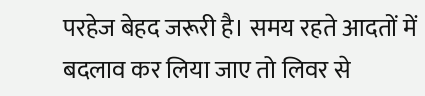परहेज बेहद जरूरी है। समय रहते आदतों में बदलाव कर लिया जाए तो लिवर से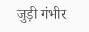जुड़ी गंभीर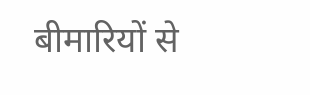बीमारियों से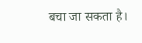बचा जा सकता है।